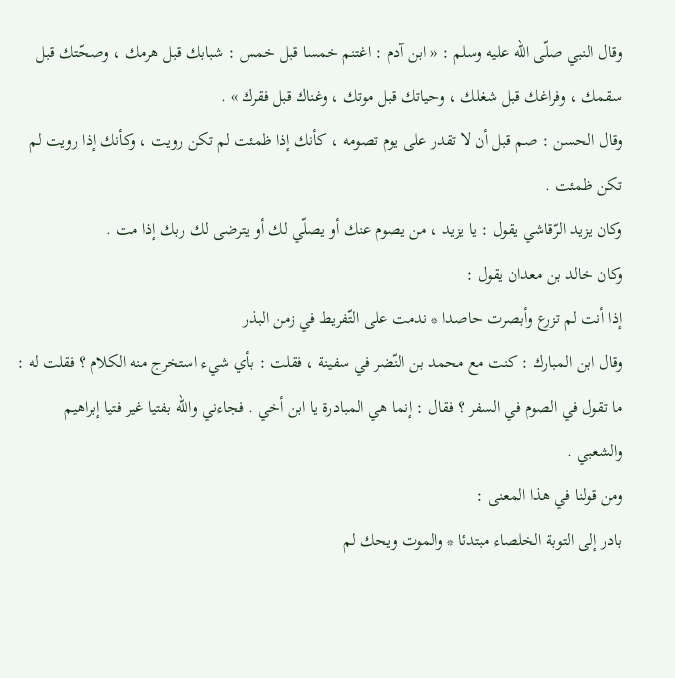وقال النبي صلّى اللّه عليه وسلم : « ابن آدم : اغتنم خمسا قبل خمس : شبابك قبل هرمك ، وصحّتك قبل سقمك ، وفراغك قبل شغلك ، وحياتك قبل موتك ، وغناك قبل فقرك » .
وقال الحسن : صم قبل أن لا تقدر على يوم تصومه ، كأنك إذا ظمئت لم تكن رويت ، وكأنك إذا رويت لم تكن ظمئت .
وكان يزيد الرّقاشي يقول : يا يزيد ، من يصوم عنك أو يصلّي لك أو يترضى لك ربك إذا مت .
وكان خالد بن معدان يقول :
إذا أنت لم تزرع وأبصرت حاصدا * ندمت على التّفريط في زمن البذر
وقال ابن المبارك : كنت مع محمد بن النّضر في سفينة ، فقلت : بأي شيء استخرج منه الكلام ؟ فقلت له : ما تقول في الصوم في السفر ؟ فقال : إنما هي المبادرة يا ابن أخي . فجاءني واللّه بفتيا غير فتيا إبراهيم والشعبي .
ومن قولنا في هذا المعنى :
بادر إلى التوبة الخلصاء مبتدئا * والموت ويحك لم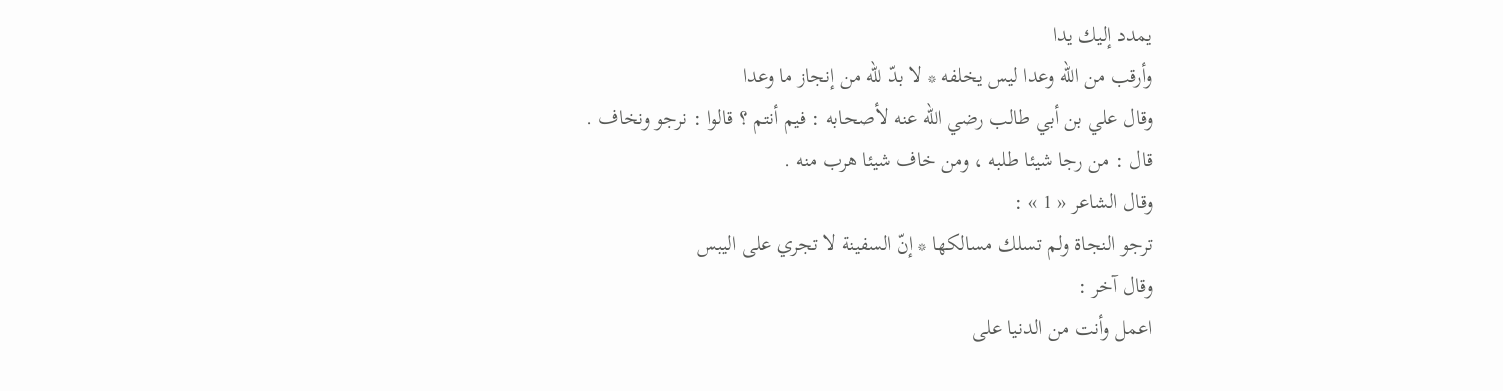يمدد إليك يدا
وأرقب من اللّه وعدا ليس يخلفه * لا بدّ للّه من إنجاز ما وعدا
وقال علي بن أبي طالب رضي اللّه عنه لأصحابه : فيم أنتم ؟ قالوا : نرجو ونخاف .
قال : من رجا شيئا طلبه ، ومن خاف شيئا هرب منه .
وقال الشاعر « 1 » :
ترجو النجاة ولم تسلك مسالكها * إنّ السفينة لا تجري على اليبس
وقال آخر :
اعمل وأنت من الدنيا على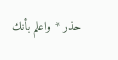حذر * واعلم بأنك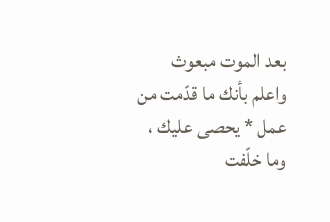بعد الموت مبعوث
واعلم بأنك ما قدّمت من عمل * يحصى عليك ، وما خلّفت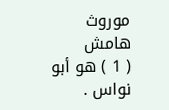موروث
هامش
( 1 ) هو أبو نواس .